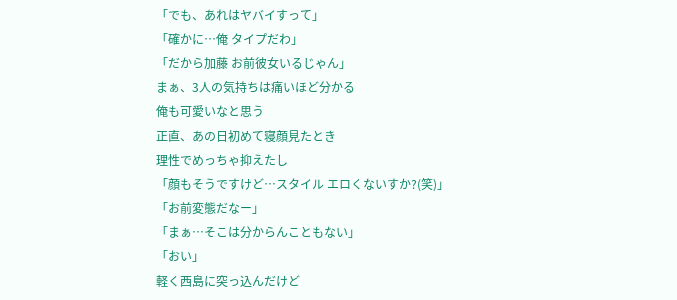「でも、あれはヤバイすって」
「確かに…俺 タイプだわ」
「だから加藤 お前彼女いるじゃん」
まぁ、3人の気持ちは痛いほど分かる
俺も可愛いなと思う
正直、あの日初めて寝顔見たとき
理性でめっちゃ抑えたし
「顔もそうですけど…スタイル エロくないすか?(笑)」
「お前変態だなー」
「まぁ…そこは分からんこともない」
「おい」
軽く西島に突っ込んだけど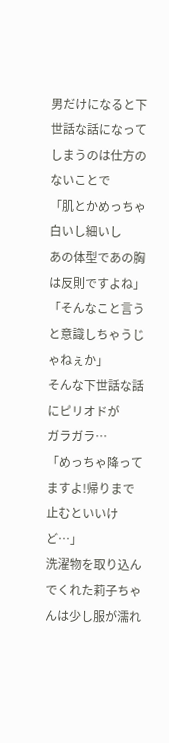男だけになると下世話な話になってしまうのは仕方のないことで
「肌とかめっちゃ白いし細いし
あの体型であの胸は反則ですよね」
「そんなこと言うと意識しちゃうじゃねぇか」
そんな下世話な話にピリオドが
ガラガラ…
「めっちゃ降ってますよ!帰りまで止むといいけど…」
洗濯物を取り込んでくれた莉子ちゃんは少し服が濡れ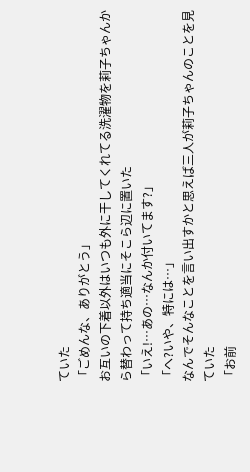ていた
「ごめんな、ありがとう」
お互いの下着以外はいつも外に干してくれてる洗濯物を莉子ちゃんから替わって持ち適当にそこら辺に置いた
「いえ!…あの…なんか付いてます?」
「へ?いや、特には…」
なんでそんなことを言い出すかと思えば三人が莉子ちゃんのことを見ていた
「お前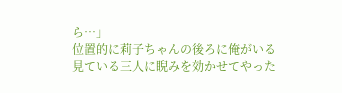ら…」
位置的に莉子ちゃんの後ろに俺がいる
見ている三人に睨みを効かせてやった